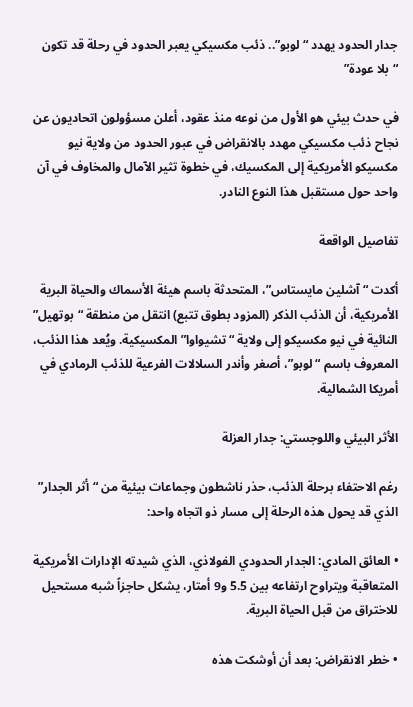جدار الحدود يهدد “لوبو”.. ذئب مكسيكي يعبر الحدود في رحلة قد تكون “بلا عودة”

في حدث بيئي هو الأول من نوعه منذ عقود، أعلن مسؤولون اتحاديون عن نجاح ذئب مكسيكي مهدد بالانقراض في عبور الحدود من ولاية نيو مكسيكو الأمريكية إلى المكسيك، في خطوة تثير الآمال والمخاوف في آن واحد حول مستقبل هذا النوع النادر.

تفاصيل الواقعة

أكدت “آشلين مايستاس”، المتحدثة باسم هيئة الأسماك والحياة البرية الأمريكية، أن الذئب الذكر (المزود بطوق تتبع) انتقل من منطقة “بوتهيل” النائية في نيو مكسيكو إلى ولاية “تشيواوا” المكسيكية. ويُعد هذا الذئب، المعروف باسم “لوبو”، أصغر وأندر السلالات الفرعية للذئب الرمادي في أمريكا الشمالية.

الأثر البيئي واللوجستي: جدار العزلة

رغم الاحتفاء برحلة الذئب، حذر ناشطون وجماعات بيئية من “أثر الجدار” الذي قد يحول هذه الرحلة إلى مسار ذو اتجاه واحد:

• العائق المادي: الجدار الحدودي الفولاذي، الذي شيدته الإدارات الأمريكية المتعاقبة ويتراوح ارتفاعه بين 5.5 و9 أمتار، يشكل حاجزاً شبه مستحيل للاختراق من قبل الحياة البرية.

• خطر الانقراض: بعد أن أوشكت هذه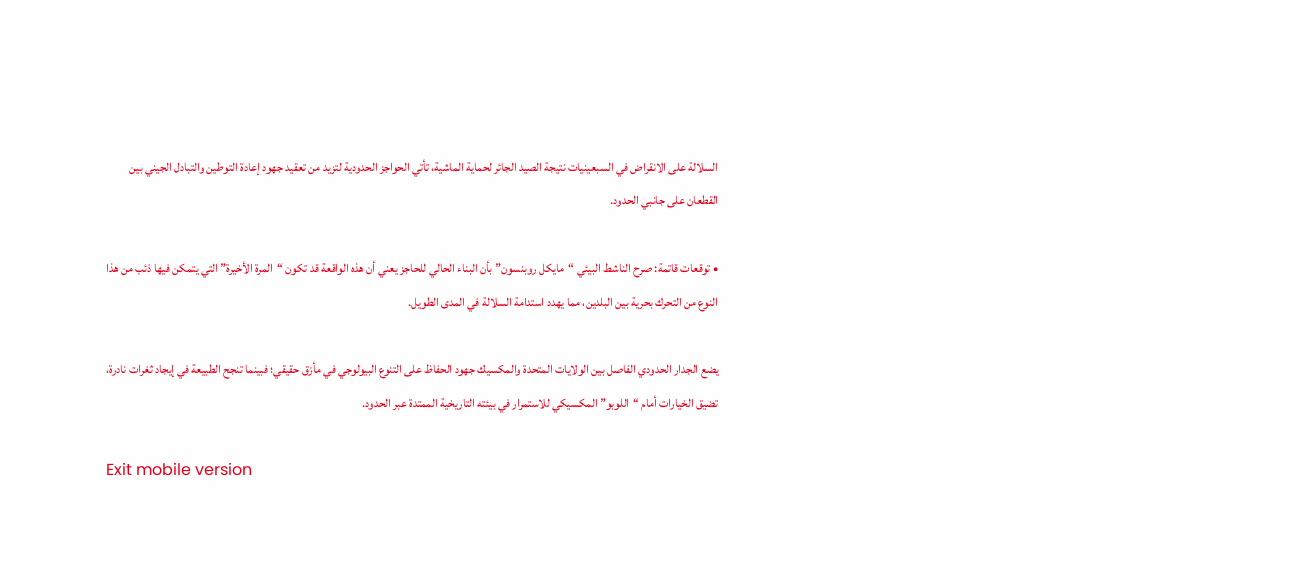السلالة على الانقراض في السبعينيات نتيجة الصيد الجائر لحماية الماشية، تأتي الحواجز الحدودية لتزيد من تعقيد جهود إعادة التوطين والتبادل الجيني بين القطعان على جانبي الحدود.

• توقعات قاتمة: صرح الناشط البيئي “مايكل روبنسون” بأن البناء الحالي للحاجز يعني أن هذه الواقعة قد تكون “المرة الأخيرة” التي يتمكن فيها ذئب من هذا النوع من التحرك بحرية بين البلدين، مما يهدد استدامة السلالة في المدى الطويل.

يضع الجدار الحدودي الفاصل بين الولايات المتحدة والمكسيك جهود الحفاظ على التنوع البيولوجي في مأزق حقيقي؛ فبينما تنجح الطبيعة في إيجاد ثغرات نادرة، تضيق الخيارات أمام “اللوبو” المكسيكي للاستمرار في بيئته التاريخية الممتدة عبر الحدود.

Exit mobile version